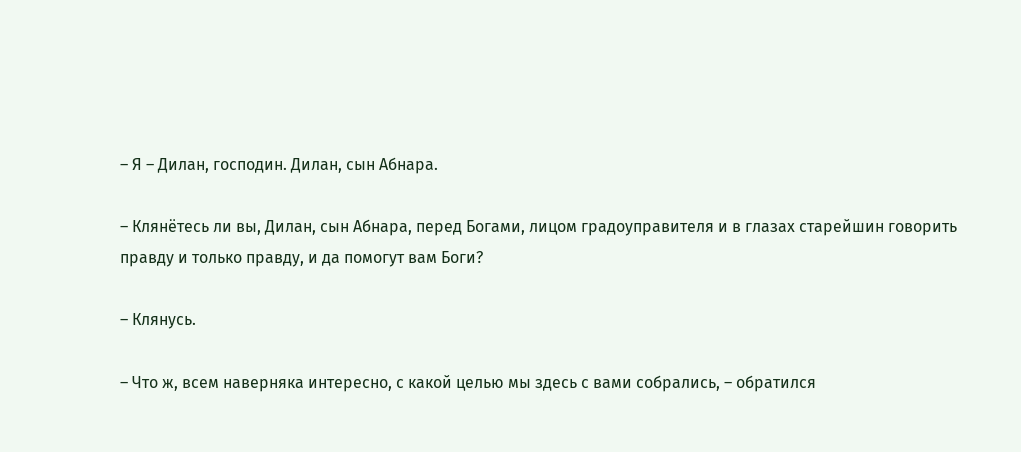– Я – Дилан, господин. Дилан, сын Абнара.

– Клянётесь ли вы, Дилан, сын Абнара, перед Богами, лицом градоуправителя и в глазах старейшин говорить правду и только правду, и да помогут вам Боги?

– Клянусь.

– Что ж, всем наверняка интересно, с какой целью мы здесь с вами собрались, – обратился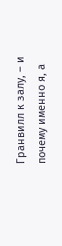Гранвилл к залу, – и почему именно я, а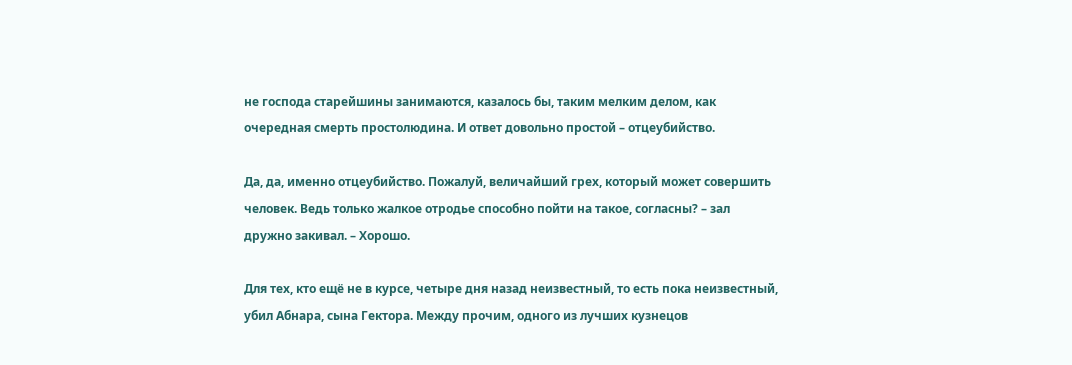не господа старейшины занимаются, казалось бы, таким мелким делом, как очередная смерть простолюдина. И ответ довольно простой – отцеубийство.

Да, да, именно отцеубийство. Пожалуй, величайший грех, который может совершить человек. Ведь только жалкое отродье способно пойти на такое, согласны? – зал дружно закивал. – Хорошо.

Для тех, кто ещё не в курсе, четыре дня назад неизвестный, то есть пока неизвестный, убил Абнара, сына Гектора. Между прочим, одного из лучших кузнецов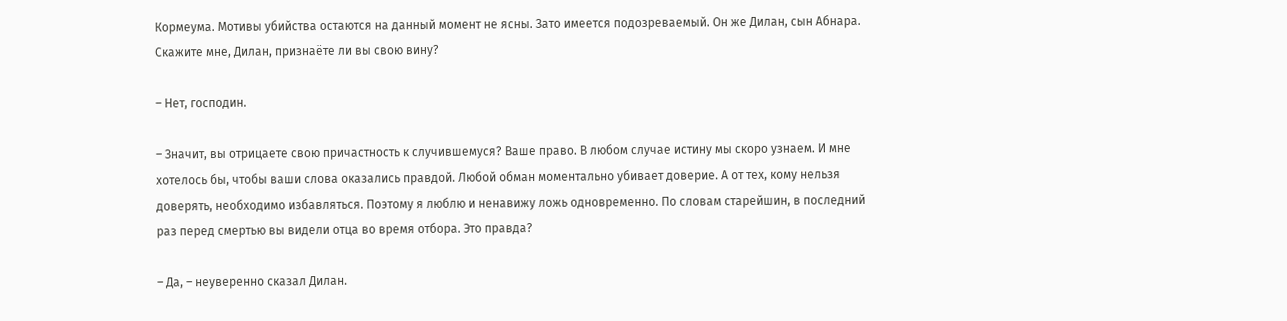Кормеума. Мотивы убийства остаются на данный момент не ясны. Зато имеется подозреваемый. Он же Дилан, сын Абнара. Скажите мне, Дилан, признаёте ли вы свою вину?

– Нет, господин.

– Значит, вы отрицаете свою причастность к случившемуся? Ваше право. В любом случае истину мы скоро узнаем. И мне хотелось бы, чтобы ваши слова оказались правдой. Любой обман моментально убивает доверие. А от тех, кому нельзя доверять, необходимо избавляться. Поэтому я люблю и ненавижу ложь одновременно. По словам старейшин, в последний раз перед смертью вы видели отца во время отбора. Это правда?

– Да, – неуверенно сказал Дилан.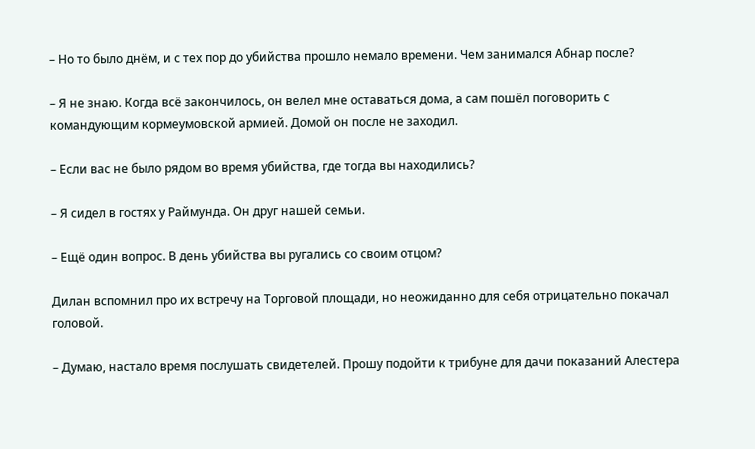– Но то было днём, и с тех пор до убийства прошло немало времени. Чем занимался Абнар после?

– Я не знаю. Когда всё закончилось, он велел мне оставаться дома, а сам пошёл поговорить с командующим кормеумовской армией. Домой он после не заходил.

– Если вас не было рядом во время убийства, где тогда вы находились?

– Я сидел в гостях у Раймунда. Он друг нашей семьи.

– Ещё один вопрос. В день убийства вы ругались со своим отцом?

Дилан вспомнил про их встречу на Торговой площади, но неожиданно для себя отрицательно покачал головой.

– Думаю, настало время послушать свидетелей. Прошу подойти к трибуне для дачи показаний Алестера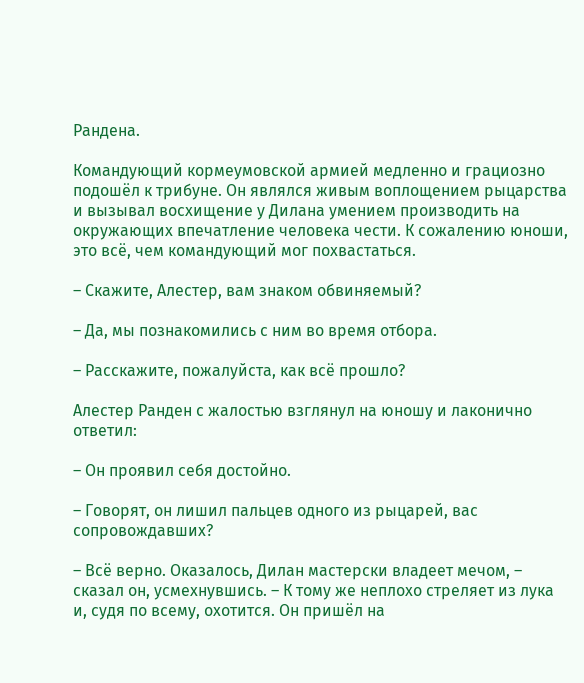Рандена.

Командующий кормеумовской армией медленно и грациозно подошёл к трибуне. Он являлся живым воплощением рыцарства и вызывал восхищение у Дилана умением производить на окружающих впечатление человека чести. К сожалению юноши, это всё, чем командующий мог похвастаться.

– Скажите, Алестер, вам знаком обвиняемый?

– Да, мы познакомились с ним во время отбора.

– Расскажите, пожалуйста, как всё прошло?

Алестер Ранден с жалостью взглянул на юношу и лаконично ответил:

– Он проявил себя достойно.

– Говорят, он лишил пальцев одного из рыцарей, вас сопровождавших?

– Всё верно. Оказалось, Дилан мастерски владеет мечом, – сказал он, усмехнувшись. – К тому же неплохо стреляет из лука и, судя по всему, охотится. Он пришёл на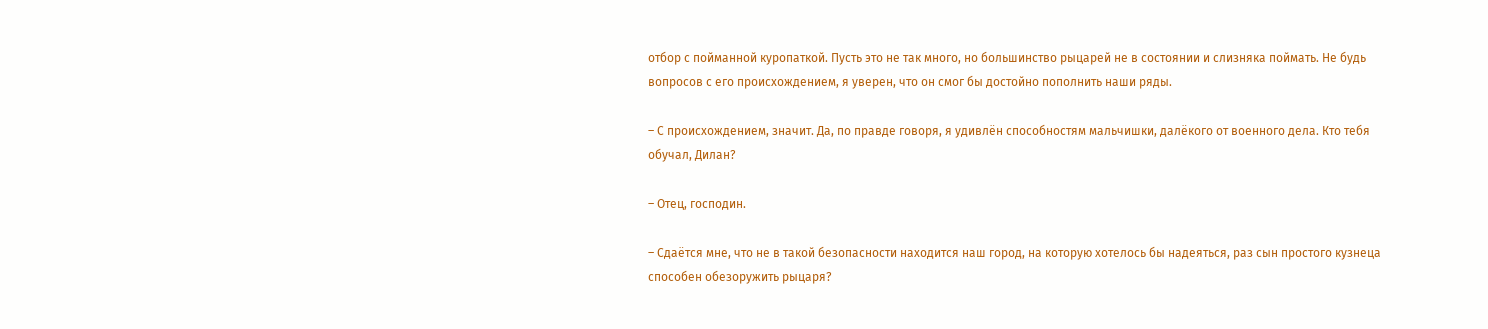отбор с пойманной куропаткой. Пусть это не так много, но большинство рыцарей не в состоянии и слизняка поймать. Не будь вопросов с его происхождением, я уверен, что он смог бы достойно пополнить наши ряды.

– С происхождением, значит. Да, по правде говоря, я удивлён способностям мальчишки, далёкого от военного дела. Кто тебя обучал, Дилан?

– Отец, господин.

– Сдаётся мне, что не в такой безопасности находится наш город, на которую хотелось бы надеяться, раз сын простого кузнеца способен обезоружить рыцаря?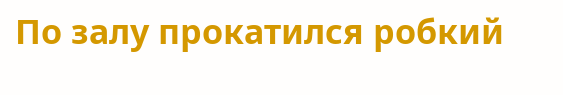По залу прокатился робкий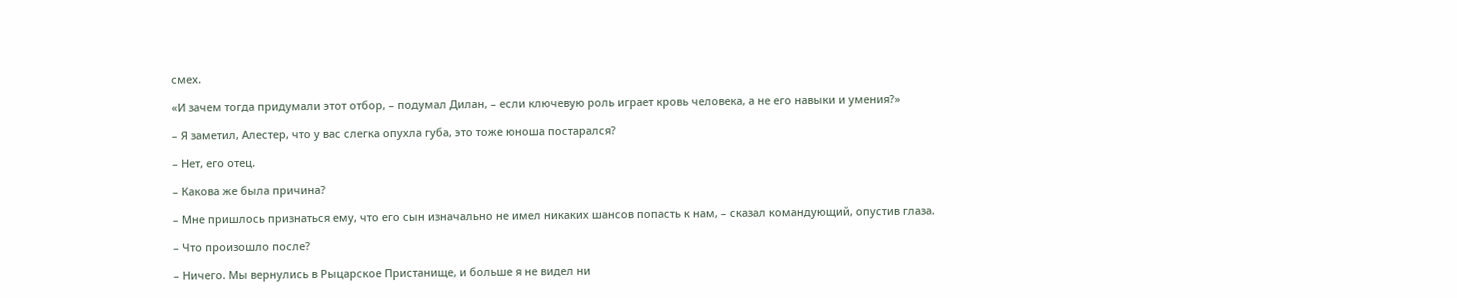смех.

«И зачем тогда придумали этот отбор, – подумал Дилан, – если ключевую роль играет кровь человека, а не его навыки и умения?»

– Я заметил, Алестер, что у вас слегка опухла губа, это тоже юноша постарался?

– Нет, его отец.

– Какова же была причина?

– Мне пришлось признаться ему, что его сын изначально не имел никаких шансов попасть к нам, – сказал командующий, опустив глаза.

– Что произошло после?

– Ничего. Мы вернулись в Рыцарское Пристанище, и больше я не видел ни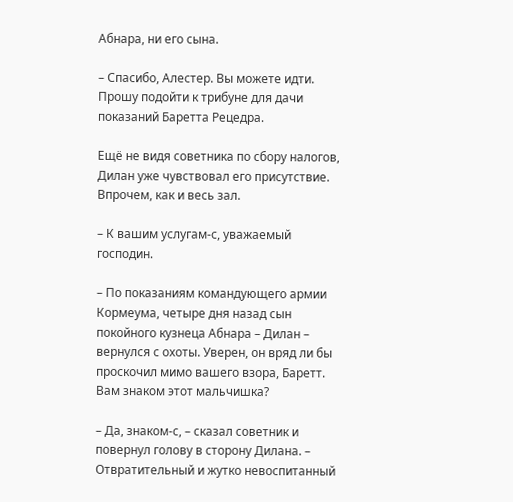Абнара, ни его сына.

– Спасибо, Алестер. Вы можете идти. Прошу подойти к трибуне для дачи показаний Баретта Рецедра.

Ещё не видя советника по сбору налогов, Дилан уже чувствовал его присутствие. Впрочем, как и весь зал.

– К вашим услугам-с, уважаемый господин.

– По показаниям командующего армии Кормеума, четыре дня назад сын покойного кузнеца Абнара – Дилан – вернулся с охоты. Уверен, он вряд ли бы проскочил мимо вашего взора, Баретт. Вам знаком этот мальчишка?

– Да, знаком-с, – сказал советник и повернул голову в сторону Дилана. – Отвратительный и жутко невоспитанный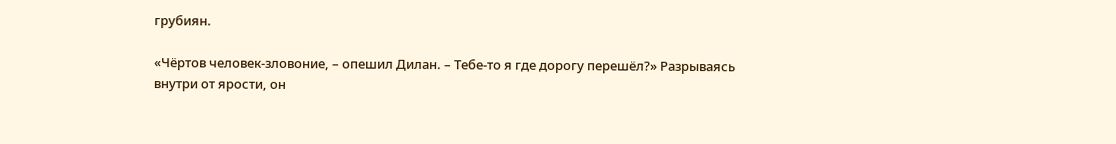грубиян.

«Чёртов человек-зловоние, – опешил Дилан. – Тебе-то я где дорогу перешёл?» Разрываясь внутри от ярости, он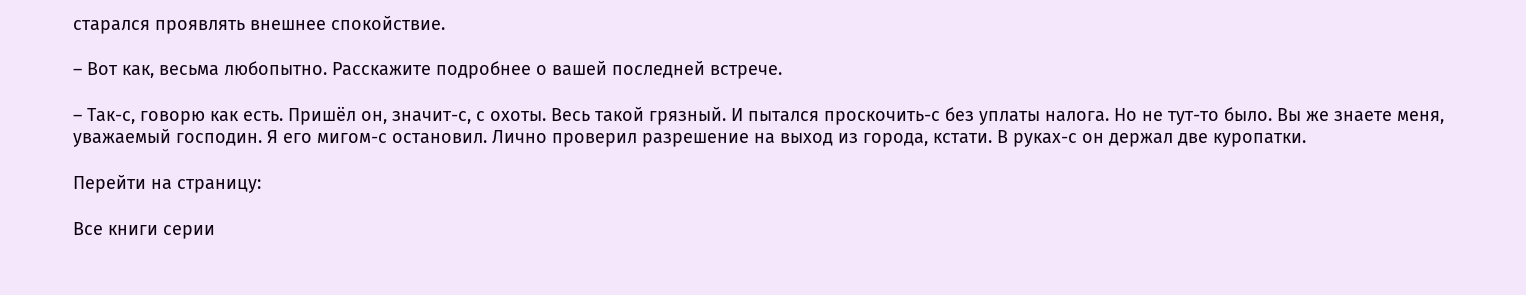старался проявлять внешнее спокойствие.

– Вот как, весьма любопытно. Расскажите подробнее о вашей последней встрече.

– Так-с, говорю как есть. Пришёл он, значит-с, с охоты. Весь такой грязный. И пытался проскочить-с без уплаты налога. Но не тут-то было. Вы же знаете меня, уважаемый господин. Я его мигом-с остановил. Лично проверил разрешение на выход из города, кстати. В руках-с он держал две куропатки.

Перейти на страницу:

Все книги серии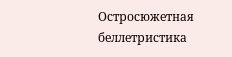Остросюжетная беллетристика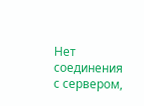Нет соединения с сервером,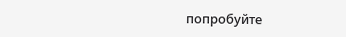попробуйте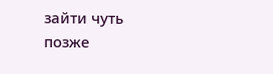зайти чуть позже